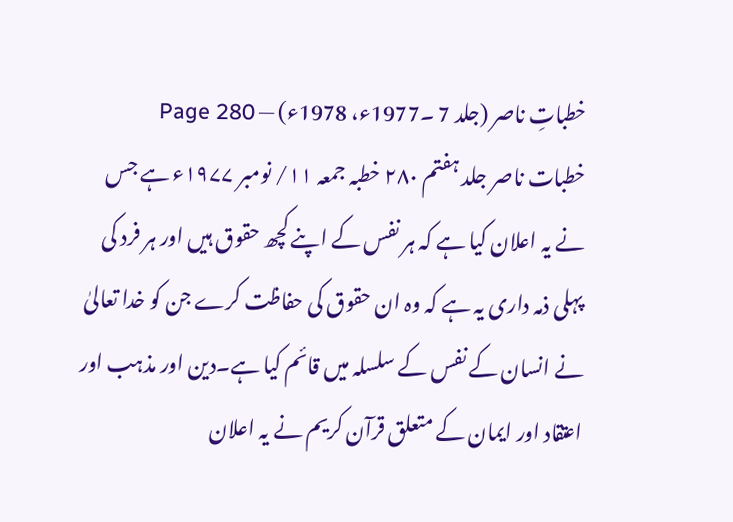خطباتِ ناصر (جلد 7 ۔1977ء، 1978ء) — Page 280
خطبات ناصر جلد ہفتم ۲۸۰ خطبہ جمعہ ۱۱/ نومبر ۱۹۷۷ء ہے جس نے یہ اعلان کیا ہے کہ ہر نفس کے اپنے کچھ حقوق ہیں اور ہر فرد کی پہلی ذمہ داری یہ ہے کہ وہ ان حقوق کی حفاظت کرے جن کو خدا تعالیٰ نے انسان کے نفس کے سلسلہ میں قائم کیا ہے۔دین اور مذہب اور اعتقاد اور ایمان کے متعلق قرآن کریم نے یہ اعلان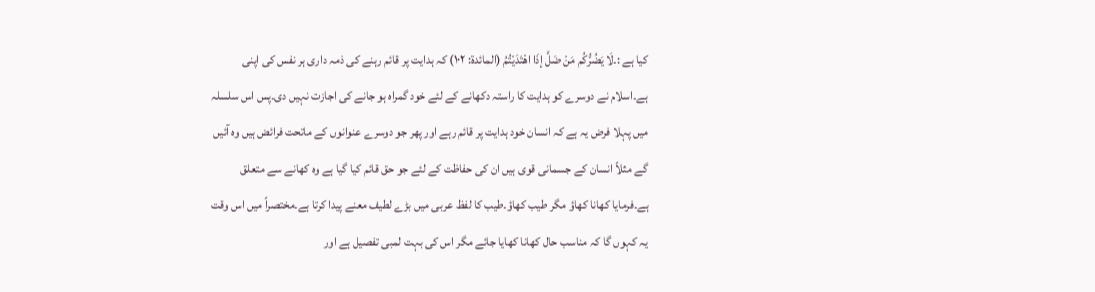کیا ہے :۔لَا يَضُرُّكُم مَنْ ضَلَّ إذَا اهْتَدَيْتُمُ (المائدة: ۱۰۲) کہ ہدایت پر قائم رہنے کی ذمہ داری ہر نفس کی اپنی ہے۔اسلام نے دوسرے کو ہدایت کا راستہ دکھانے کے لئے خود گمراہ ہو جانے کی اجازت نہیں دی۔پس اس سلسلہ میں پہلا فرض یہ ہے کہ انسان خود ہدایت پر قائم رہے اور پھر جو دوسرے عنوانوں کے ماتحت فرائض ہیں وہ آئیں گے مثلاً انسان کے جسمانی قوی ہیں ان کی حفاظت کے لئے جو حق قائم کیا گیا ہے وہ کھانے سے متعلق ہے۔فرمایا کھانا کھاؤ مگر طیب کھاؤ۔طیب کا لفظ عربی میں بڑے لطیف معنے پیدا کرتا ہے۔مختصراً میں اس وقت یہ کہوں گا کہ مناسب حال کھانا کھایا جائے مگر اس کی بہت لمبی تفصیل ہے اور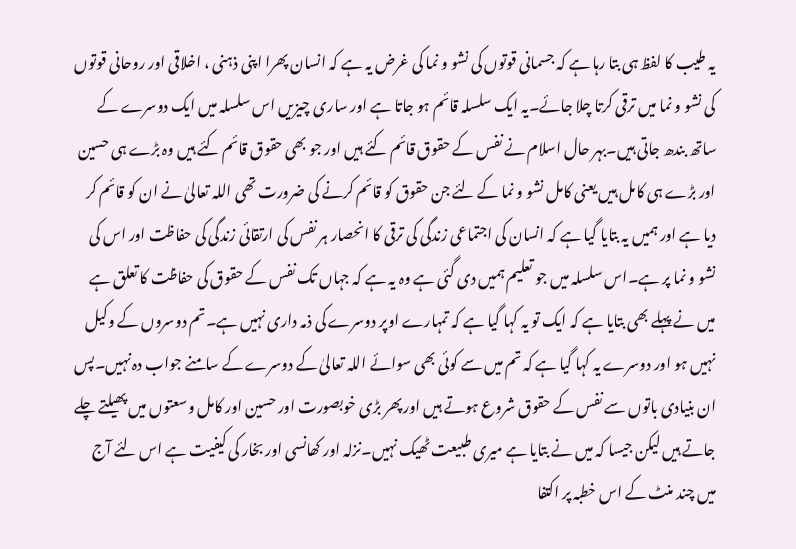یہ طیب کا لفظ ہی بتا رہا ہے کہ جسمانی قوتوں کی نشو و نما کی غرض یہ ہے کہ انسان پھرا اپنی ذہنی ، اخلاقی اور روحانی قوتوں کی نشو و نما میں ترقی کرتا چلا جائے۔یہ ایک سلسلہ قائم ہو جاتا ہے اور ساری چیزیں اس سلسلہ میں ایک دوسرے کے ساتھ بندھ جاتی ہیں۔بہر حال اسلام نے نفس کے حقوق قائم کئے ہیں اور جو بھی حقوق قائم کئے ہیں وہ بڑے ہی حسین اور بڑے ہی کامل ہیں یعنی کامل نشو و نما کے لئے جن حقوق کو قائم کرنے کی ضرورت تھی اللہ تعالیٰ نے ان کو قائم کر دیا ہے اور ہمیں یہ بتایا گیا ہے کہ انسان کی اجتماعی زندگی کی ترقی کا انحصار ہر نفس کی ارتقائی زندگی کی حفاظت اور اس کی نشو و نما پر ہے۔اس سلسلہ میں جو تعلیم ہمیں دی گئی ہے وہ یہ ہے کہ جہاں تک نفس کے حقوق کی حفاظت کا تعلق ہے میں نے پہلے بھی بتایا ہے کہ ایک تو یہ کہا گیا ہے کہ تمہارے اوپر دوسرے کی ذمہ داری نہیں ہے۔تم دوسروں کے وکیل نہیں ہو اور دوسرے یہ کہا گیا ہے کہ تم میں سے کوئی بھی سوائے اللہ تعالیٰ کے دوسرے کے سامنے جواب دہ نہیں۔پس ان بنیادی باتوں سے نفس کے حقوق شروع ہوتے ہیں اور پھر بڑی خوبصورت اور حسین اور کامل وسعتوں میں پھیلتے چلے جاتے ہیں لیکن جیسا کہ میں نے بتایا ہے میری طبیعت ٹھیک نہیں۔نزلہ اور کھانسی اور بخار کی کیفیت ہے اس لئے آج میں چند منٹ کے اس خطبہ پر اکتفا